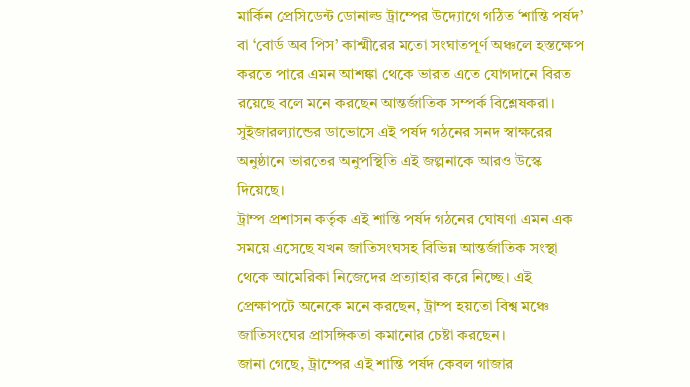মার্কিন প্রেসিডেন্ট ডোনাল্ড ট্রাম্পের উদ্যোগে গঠিত ‘শান্তি পর্ষদ’ বা ‘বোর্ড অব পিস’ কাশ্মীরের মতো সংঘাতপূর্ণ অঞ্চলে হস্তক্ষেপ করতে পারে এমন আশঙ্কা থেকে ভারত এতে যোগদানে বিরত রয়েছে বলে মনে করছেন আন্তর্জাতিক সম্পর্ক বিশ্লেষকরা। সুইজারল্যান্ডের ডাভোসে এই পর্ষদ গঠনের সনদ স্বাক্ষরের অনুষ্ঠানে ভারতের অনুপস্থিতি এই জল্পনাকে আরও উস্কে দিয়েছে।
ট্রাম্প প্রশাসন কর্তৃক এই শান্তি পর্ষদ গঠনের ঘোষণা এমন এক সময়ে এসেছে যখন জাতিসংঘসহ বিভিন্ন আন্তর্জাতিক সংস্থা থেকে আমেরিকা নিজেদের প্রত্যাহার করে নিচ্ছে। এই প্রেক্ষাপটে অনেকে মনে করছেন, ট্রাম্প হয়তো বিশ্ব মঞ্চে জাতিসংঘের প্রাসঙ্গিকতা কমানোর চেষ্টা করছেন।
জানা গেছে, ট্রাম্পের এই শান্তি পর্ষদ কেবল গাজার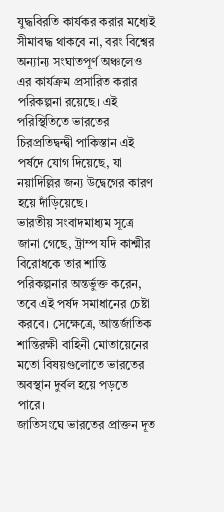যুদ্ধবিরতি কার্যকর করার মধ্যেই সীমাবদ্ধ থাকবে না, বরং বিশ্বের অন্যান্য সংঘাতপূর্ণ অঞ্চলেও এর কার্যক্রম প্রসারিত করার পরিকল্পনা রয়েছে। এই পরিস্থিতিতে ভারতের চিরপ্রতিদ্বন্দ্বী পাকিস্তান এই পর্ষদে যোগ দিয়েছে, যা নয়াদিল্লির জন্য উদ্বেগের কারণ হয়ে দাঁড়িয়েছে।
ভারতীয় সংবাদমাধ্যম সূত্রে জানা গেছে, ট্রাম্প যদি কাশ্মীর বিরোধকে তার শান্তি পরিকল্পনার অন্তর্ভুক্ত করেন, তবে এই পর্ষদ সমাধানের চেষ্টা করবে। সেক্ষেত্রে, আন্তর্জাতিক শান্তিরক্ষী বাহিনী মোতায়েনের মতো বিষয়গুলোতে ভারতের অবস্থান দুর্বল হয়ে পড়তে পারে।
জাতিসংঘে ভারতের প্রাক্তন দূত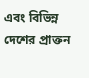এবং বিভিন্ন দেশের প্রাক্তন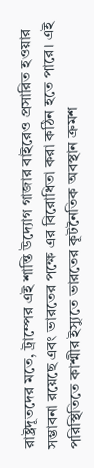রাষ্ট্রদূতদের মতে, ট্রাম্পের এই শান্তি উদ্যোগ গাজার বাইরেও প্রসারিত হওয়ার সম্ভাবনা রয়েছে এবং ভারতের পক্ষে এর বিরোধিতা করা কঠিন হতে পারে। এই পরিস্থিতিতে কাশ্মীর ইস্যুতে ভারতের কূটনৈতিক অবস্থান ক্রমশ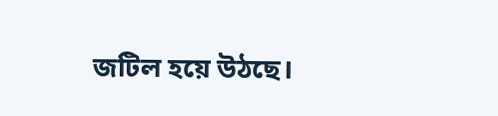জটিল হয়ে উঠছে।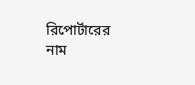রিপোর্টারের নাম